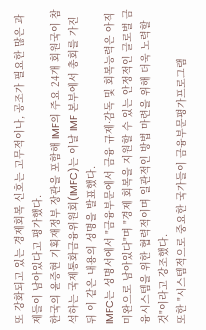또 강화되고 있는 경제회복 신호는 고무적이나, 공조가 필요한 많은 과제들이 남아있다고 평가했다.
한국의 윤증현 기획재정부 장관을 포함해 IMF의 주요 24개 회원국이 참석하는 국제통화금융위원회(IMFC)는 이날 IMF 본부에서 총회를 가진 뒤 이 같은 내용의 성명을 발표했다.
IMFC는 성명서에서 "금융부문에서 금융 규제·감독 및 회복능력은 아직 미완으로 남아있다"며 "경제 회복을 지원할 수 있는 안정적인 글로벌 금융시스템을 위한 협력적이며 일관적인 방법 마련을 위해 더욱 노력할 것"이라고 강조했다.
또한 "시스템적으로 중요한 국가들이 금융부문평가프로그램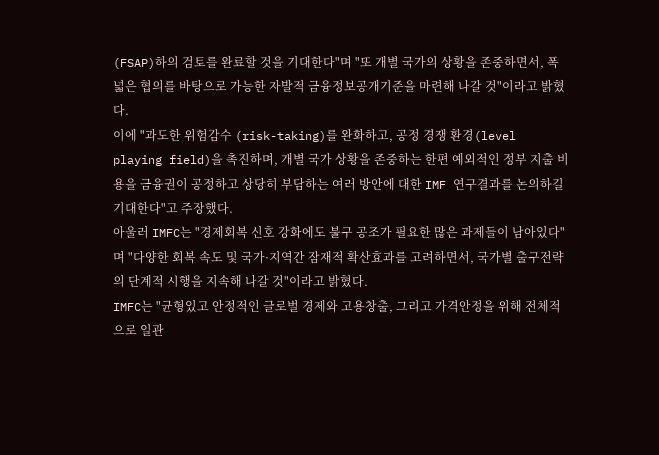(FSAP)하의 검토를 완료할 것을 기대한다"며 "또 개별 국가의 상황을 존중하면서, 폭넓은 협의를 바탕으로 가능한 자발적 금융정보공개기준을 마련해 나갈 것"이라고 밝혔다.
이에 "과도한 위험감수 (risk-taking)를 완화하고, 공정 경쟁 환경(level playing field)을 촉진하며, 개별 국가 상황을 존중하는 한편 예외적인 정부 지출 비용을 금융권이 공정하고 상당히 부담하는 여러 방안에 대한 IMF 연구결과를 논의하길 기대한다"고 주장했다.
아울러 IMFC는 "경제회복 신호 강화에도 불구 공조가 필요한 많은 과제들이 남아있다"며 "다양한 회복 속도 및 국가·지역간 잠재적 확산효과를 고려하면서, 국가별 출구전략의 단계적 시행을 지속해 나갈 것"이라고 밝혔다.
IMFC는 "균형있고 안정적인 글로벌 경제와 고용창출, 그리고 가격안정을 위해 전체적으로 일관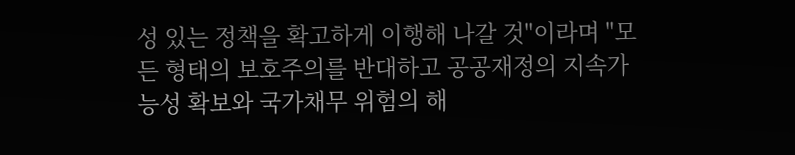성 있는 정책을 확고하게 이행해 나갈 것"이라며 "모든 형태의 보호주의를 반대하고 공공재정의 지속가능성 확보와 국가채무 위험의 해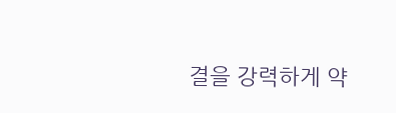결을 강력하게 약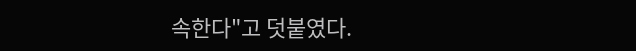속한다"고 덧붙였다.